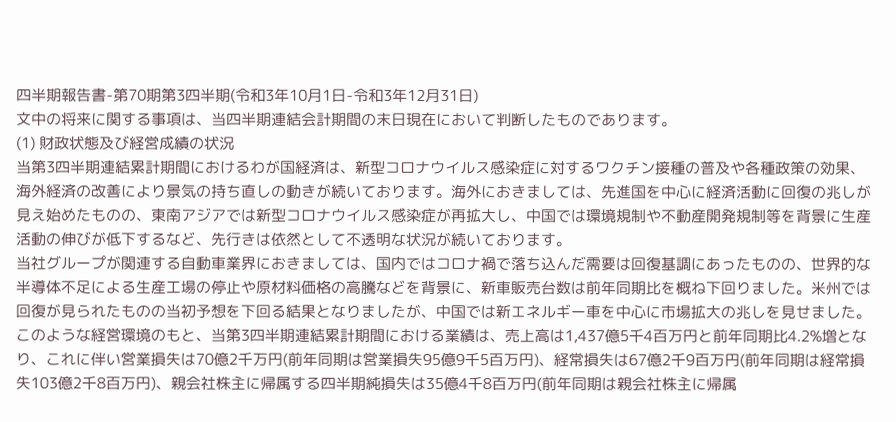四半期報告書-第70期第3四半期(令和3年10月1日-令和3年12月31日)
文中の将来に関する事項は、当四半期連結会計期間の末日現在において判断したものであります。
(1) 財政状態及び経営成績の状況
当第3四半期連結累計期間におけるわが国経済は、新型コロナウイルス感染症に対するワクチン接種の普及や各種政策の効果、海外経済の改善により景気の持ち直しの動きが続いております。海外におきましては、先進国を中心に経済活動に回復の兆しが見え始めたものの、東南アジアでは新型コロナウイルス感染症が再拡大し、中国では環境規制や不動産開発規制等を背景に生産活動の伸びが低下するなど、先行きは依然として不透明な状況が続いております。
当社グループが関連する自動車業界におきましては、国内ではコロナ禍で落ち込んだ需要は回復基調にあったものの、世界的な半導体不足による生産工場の停止や原材料価格の高騰などを背景に、新車販売台数は前年同期比を概ね下回りました。米州では回復が見られたものの当初予想を下回る結果となりましたが、中国では新エネルギー車を中心に市場拡大の兆しを見せました。
このような経営環境のもと、当第3四半期連結累計期間における業績は、売上高は1,437億5千4百万円と前年同期比4.2%増となり、これに伴い営業損失は70億2千万円(前年同期は営業損失95億9千5百万円)、経常損失は67億2千9百万円(前年同期は経常損失103億2千8百万円)、親会社株主に帰属する四半期純損失は35億4千8百万円(前年同期は親会社株主に帰属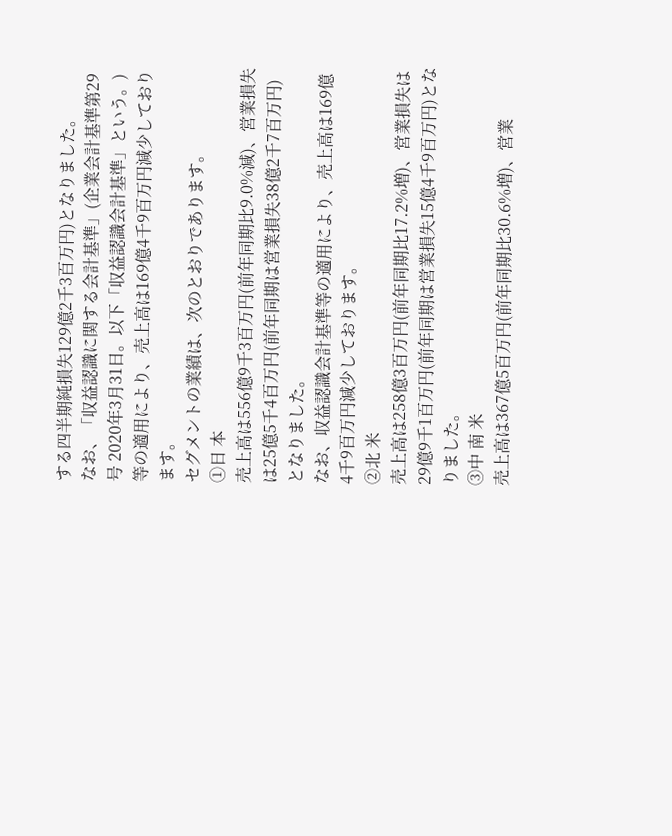する四半期純損失129億2千3百万円)となりました。
なお、「収益認識に関する会計基準」(企業会計基準第29号 2020年3月31日。以下「収益認識会計基準」という。)等の適用により、売上高は169億4千9百万円減少しております。
セグメントの業績は、次のとおりであります。
①日 本
売上高は556億9千3百万円(前年同期比9.0%減)、営業損失は25億5千4百万円(前年同期は営業損失38億2千7百万円)となりました。
なお、収益認識会計基準等の適用により、売上高は169億4千9百万円減少しております。
②北 米
売上高は258億3百万円(前年同期比17.2%増)、営業損失は29億9千1百万円(前年同期は営業損失15億4千9百万円)となりました。
③中 南 米
売上高は367億5百万円(前年同期比30.6%増)、営業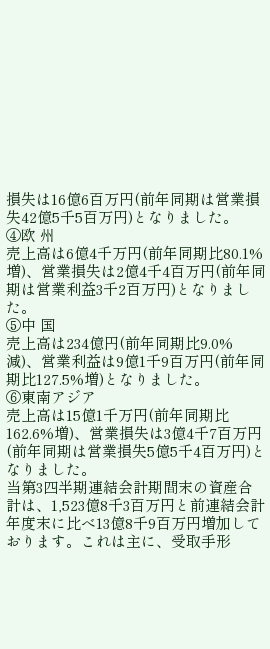損失は16億6百万円(前年同期は営業損失42億5千5百万円)となりました。
④欧 州
売上高は6億4千万円(前年同期比80.1%増)、営業損失は2億4千4百万円(前年同期は営業利益3千2百万円)となりました。
⑤中 国
売上高は234億円(前年同期比9.0%減)、営業利益は9億1千9百万円(前年同期比127.5%増)となりました。
⑥東南アジア
売上高は15億1千万円(前年同期比162.6%増)、営業損失は3億4千7百万円(前年同期は営業損失5億5千4百万円)となりました。
当第3四半期連結会計期間末の資産合計は、1,523億8千3百万円と前連結会計年度末に比べ13億8千9百万円増加しております。これは主に、受取手形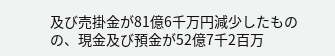及び売掛金が81億6千万円減少したものの、現金及び預金が52億7千2百万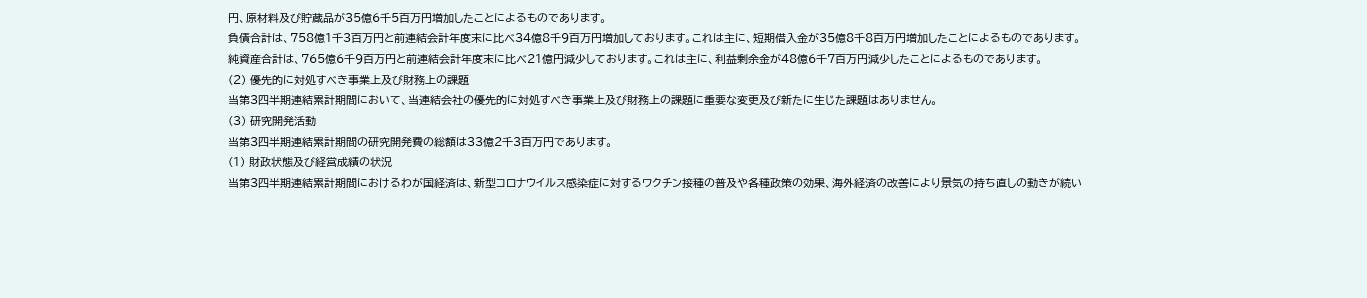円、原材料及び貯蔵品が35億6千5百万円増加したことによるものであります。
負債合計は、758億1千3百万円と前連結会計年度末に比べ34億8千9百万円増加しております。これは主に、短期借入金が35億8千8百万円増加したことによるものであります。
純資産合計は、765億6千9百万円と前連結会計年度末に比べ21億円減少しております。これは主に、利益剰余金が48億6千7百万円減少したことによるものであります。
(2) 優先的に対処すべき事業上及び財務上の課題
当第3四半期連結累計期間において、当連結会社の優先的に対処すべき事業上及び財務上の課題に重要な変更及び新たに生じた課題はありません。
(3) 研究開発活動
当第3四半期連結累計期間の研究開発費の総額は33億2千3百万円であります。
(1) 財政状態及び経営成績の状況
当第3四半期連結累計期間におけるわが国経済は、新型コロナウイルス感染症に対するワクチン接種の普及や各種政策の効果、海外経済の改善により景気の持ち直しの動きが続い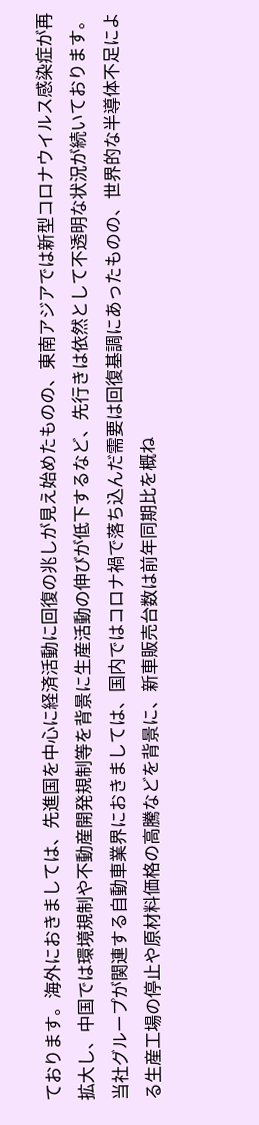ております。海外におきましては、先進国を中心に経済活動に回復の兆しが見え始めたものの、東南アジアでは新型コロナウイルス感染症が再拡大し、中国では環境規制や不動産開発規制等を背景に生産活動の伸びが低下するなど、先行きは依然として不透明な状況が続いております。
当社グループが関連する自動車業界におきましては、国内ではコロナ禍で落ち込んだ需要は回復基調にあったものの、世界的な半導体不足による生産工場の停止や原材料価格の高騰などを背景に、新車販売台数は前年同期比を概ね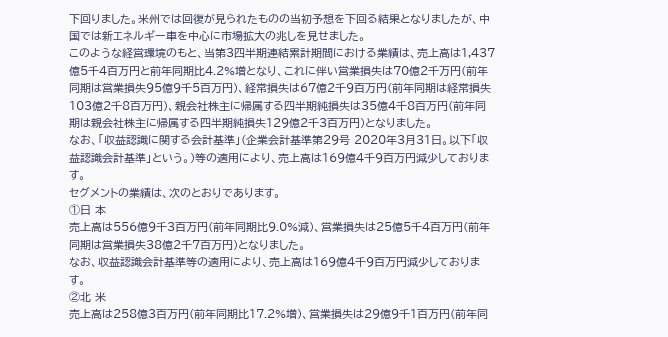下回りました。米州では回復が見られたものの当初予想を下回る結果となりましたが、中国では新エネルギー車を中心に市場拡大の兆しを見せました。
このような経営環境のもと、当第3四半期連結累計期間における業績は、売上高は1,437億5千4百万円と前年同期比4.2%増となり、これに伴い営業損失は70億2千万円(前年同期は営業損失95億9千5百万円)、経常損失は67億2千9百万円(前年同期は経常損失103億2千8百万円)、親会社株主に帰属する四半期純損失は35億4千8百万円(前年同期は親会社株主に帰属する四半期純損失129億2千3百万円)となりました。
なお、「収益認識に関する会計基準」(企業会計基準第29号 2020年3月31日。以下「収益認識会計基準」という。)等の適用により、売上高は169億4千9百万円減少しております。
セグメントの業績は、次のとおりであります。
①日 本
売上高は556億9千3百万円(前年同期比9.0%減)、営業損失は25億5千4百万円(前年同期は営業損失38億2千7百万円)となりました。
なお、収益認識会計基準等の適用により、売上高は169億4千9百万円減少しております。
②北 米
売上高は258億3百万円(前年同期比17.2%増)、営業損失は29億9千1百万円(前年同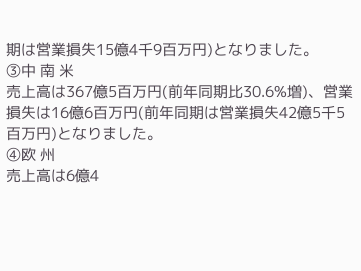期は営業損失15億4千9百万円)となりました。
③中 南 米
売上高は367億5百万円(前年同期比30.6%増)、営業損失は16億6百万円(前年同期は営業損失42億5千5百万円)となりました。
④欧 州
売上高は6億4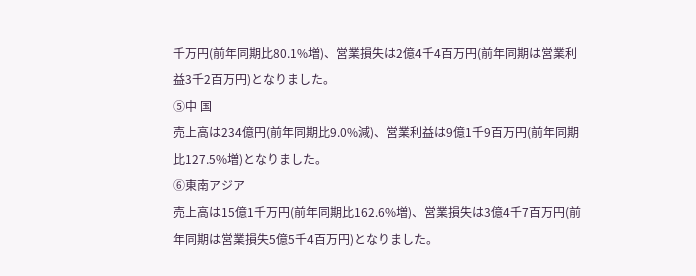千万円(前年同期比80.1%増)、営業損失は2億4千4百万円(前年同期は営業利益3千2百万円)となりました。
⑤中 国
売上高は234億円(前年同期比9.0%減)、営業利益は9億1千9百万円(前年同期比127.5%増)となりました。
⑥東南アジア
売上高は15億1千万円(前年同期比162.6%増)、営業損失は3億4千7百万円(前年同期は営業損失5億5千4百万円)となりました。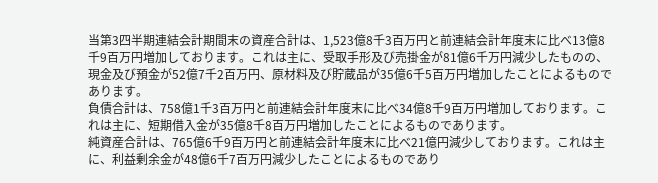当第3四半期連結会計期間末の資産合計は、1,523億8千3百万円と前連結会計年度末に比べ13億8千9百万円増加しております。これは主に、受取手形及び売掛金が81億6千万円減少したものの、現金及び預金が52億7千2百万円、原材料及び貯蔵品が35億6千5百万円増加したことによるものであります。
負債合計は、758億1千3百万円と前連結会計年度末に比べ34億8千9百万円増加しております。これは主に、短期借入金が35億8千8百万円増加したことによるものであります。
純資産合計は、765億6千9百万円と前連結会計年度末に比べ21億円減少しております。これは主に、利益剰余金が48億6千7百万円減少したことによるものであり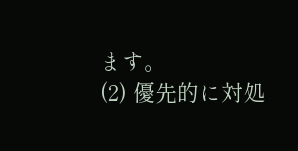ます。
(2) 優先的に対処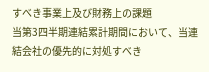すべき事業上及び財務上の課題
当第3四半期連結累計期間において、当連結会社の優先的に対処すべき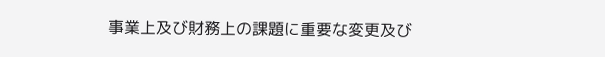事業上及び財務上の課題に重要な変更及び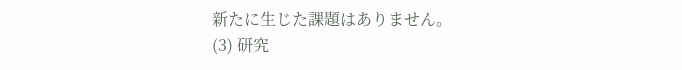新たに生じた課題はありません。
(3) 研究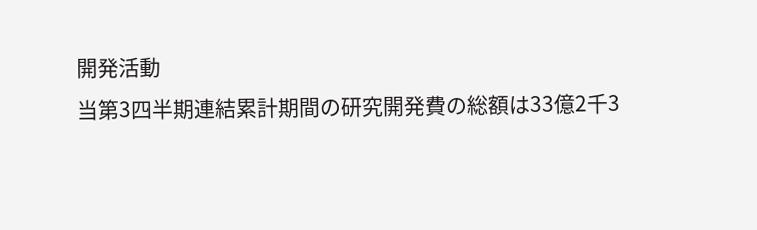開発活動
当第3四半期連結累計期間の研究開発費の総額は33億2千3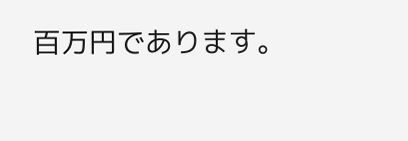百万円であります。